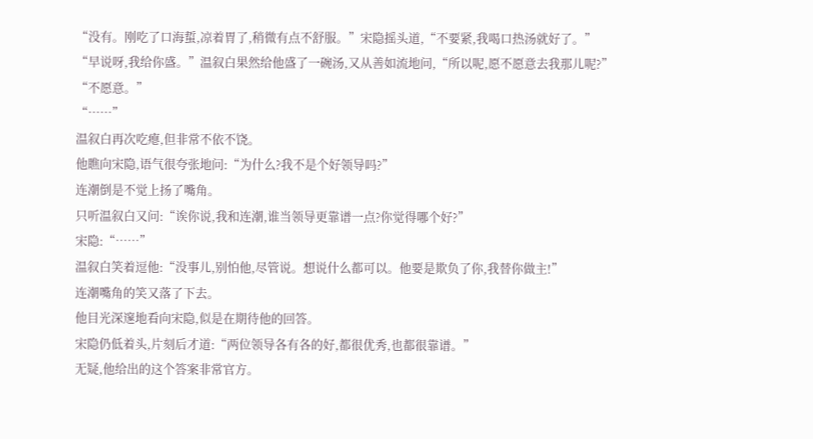“没有。刚吃了口海蜇,凉着胃了,稍微有点不舒服。”宋隐摇头道,“不要紧,我喝口热汤就好了。”
“早说呀,我给你盛。”温叙白果然给他盛了一碗汤,又从善如流地问,“所以呢,愿不愿意去我那儿呢?”
“不愿意。”
“……”
温叙白再次吃瘪,但非常不依不饶。
他瞧向宋隐,语气很夸张地问:“为什么?我不是个好领导吗?”
连潮倒是不觉上扬了嘴角。
只听温叙白又问:“诶你说,我和连潮,谁当领导更靠谱一点?你觉得哪个好?”
宋隐:“……”
温叙白笑着逗他:“没事儿,别怕他,尽管说。想说什么都可以。他要是欺负了你,我替你做主!”
连潮嘴角的笑又落了下去。
他目光深邃地看向宋隐,似是在期待他的回答。
宋隐仍低着头,片刻后才道:“两位领导各有各的好,都很优秀,也都很靠谱。”
无疑,他给出的这个答案非常官方。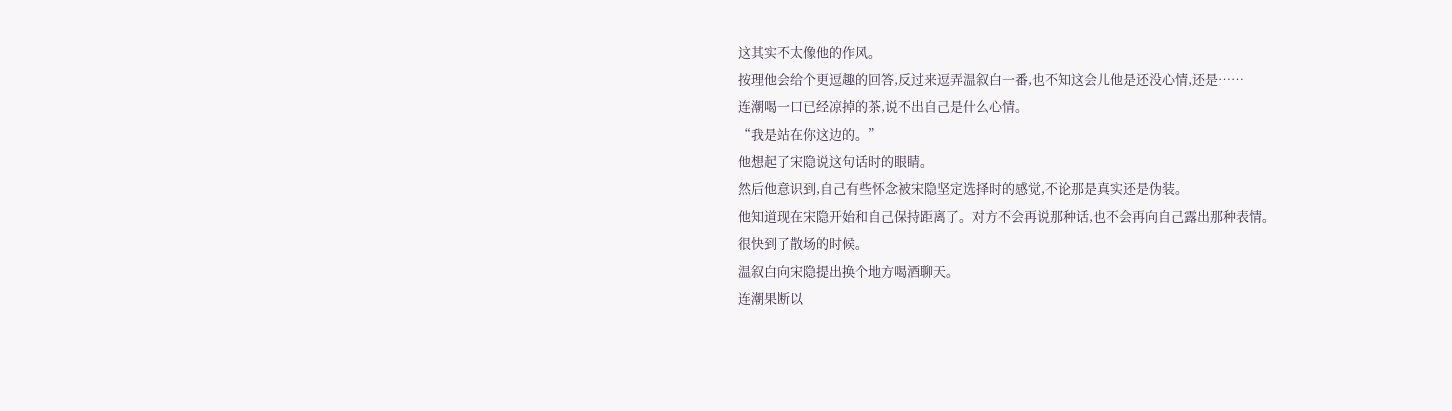这其实不太像他的作风。
按理他会给个更逗趣的回答,反过来逗弄温叙白一番,也不知这会儿他是还没心情,还是……
连潮喝一口已经凉掉的茶,说不出自己是什么心情。
“我是站在你这边的。”
他想起了宋隐说这句话时的眼睛。
然后他意识到,自己有些怀念被宋隐坚定选择时的感觉,不论那是真实还是伪装。
他知道现在宋隐开始和自己保持距离了。对方不会再说那种话,也不会再向自己露出那种表情。
很快到了散场的时候。
温叙白向宋隐提出换个地方喝酒聊天。
连潮果断以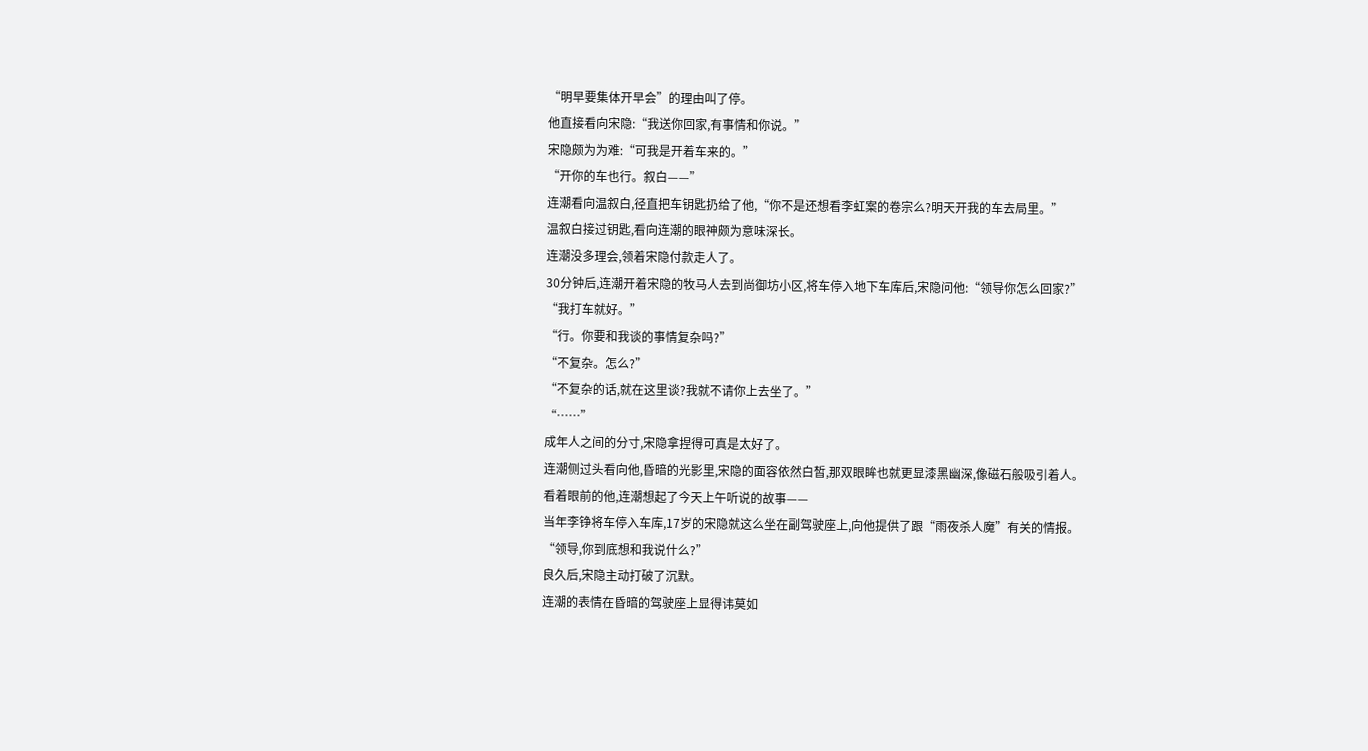“明早要集体开早会”的理由叫了停。
他直接看向宋隐:“我送你回家,有事情和你说。”
宋隐颇为为难:“可我是开着车来的。”
“开你的车也行。叙白——”
连潮看向温叙白,径直把车钥匙扔给了他,“你不是还想看李虹案的卷宗么?明天开我的车去局里。”
温叙白接过钥匙,看向连潮的眼神颇为意味深长。
连潮没多理会,领着宋隐付款走人了。
30分钟后,连潮开着宋隐的牧马人去到尚御坊小区,将车停入地下车库后,宋隐问他:“领导你怎么回家?”
“我打车就好。”
“行。你要和我谈的事情复杂吗?”
“不复杂。怎么?”
“不复杂的话,就在这里谈?我就不请你上去坐了。”
“……”
成年人之间的分寸,宋隐拿捏得可真是太好了。
连潮侧过头看向他,昏暗的光影里,宋隐的面容依然白皙,那双眼眸也就更显漆黑幽深,像磁石般吸引着人。
看着眼前的他,连潮想起了今天上午听说的故事——
当年李铮将车停入车库,17岁的宋隐就这么坐在副驾驶座上,向他提供了跟“雨夜杀人魔”有关的情报。
“领导,你到底想和我说什么?”
良久后,宋隐主动打破了沉默。
连潮的表情在昏暗的驾驶座上显得讳莫如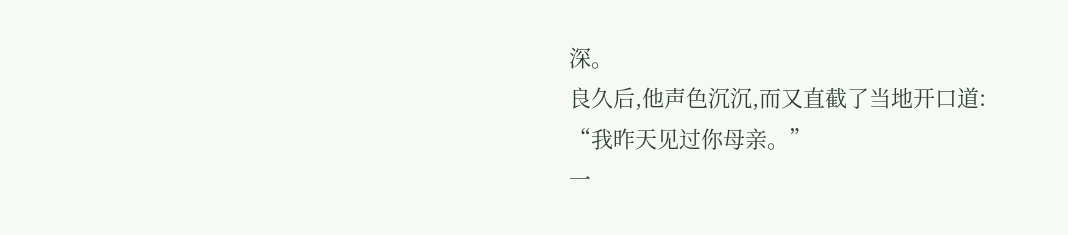深。
良久后,他声色沉沉,而又直截了当地开口道:
“我昨天见过你母亲。”
一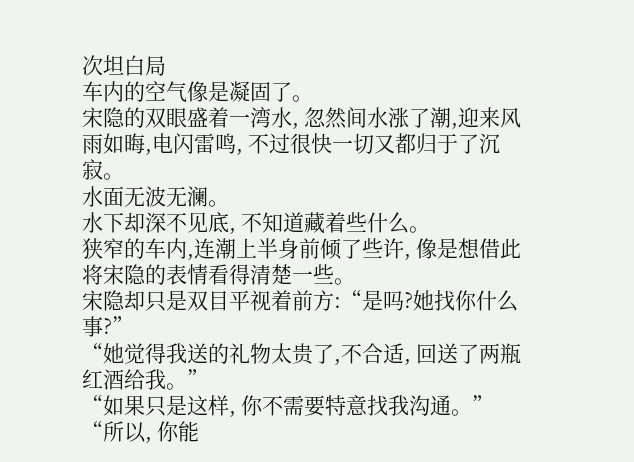次坦白局
车内的空气像是凝固了。
宋隐的双眼盛着一湾水, 忽然间水涨了潮,迎来风雨如晦,电闪雷鸣, 不过很快一切又都归于了沉寂。
水面无波无澜。
水下却深不见底, 不知道藏着些什么。
狭窄的车内,连潮上半身前倾了些许, 像是想借此将宋隐的表情看得清楚一些。
宋隐却只是双目平视着前方:“是吗?她找你什么事?”
“她觉得我送的礼物太贵了,不合适, 回送了两瓶红酒给我。”
“如果只是这样, 你不需要特意找我沟通。”
“所以, 你能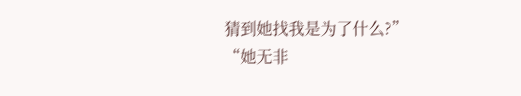猜到她找我是为了什么?”
“她无非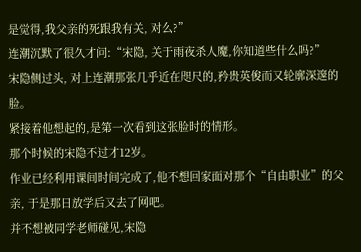是觉得,我父亲的死跟我有关, 对么?”
连潮沉默了很久才问:“宋隐, 关于雨夜杀人魔,你知道些什么吗?”
宋隐侧过头, 对上连潮那张几乎近在咫尺的,矜贵英俊而又轮廓深邃的脸。
紧接着他想起的,是第一次看到这张脸时的情形。
那个时候的宋隐不过才12岁。
作业已经利用课间时间完成了,他不想回家面对那个“自由职业”的父亲, 于是那日放学后又去了网吧。
并不想被同学老师碰见,宋隐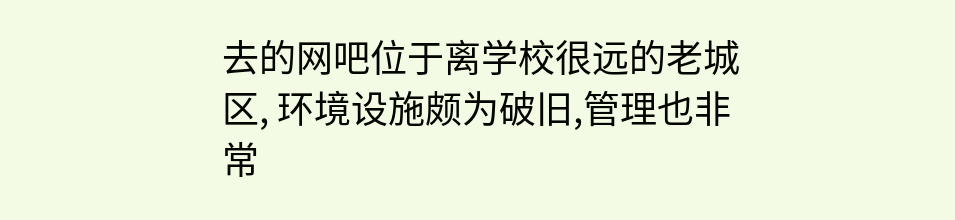去的网吧位于离学校很远的老城区, 环境设施颇为破旧,管理也非常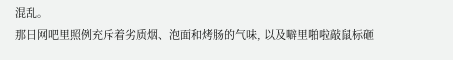混乱。
那日网吧里照例充斥着劣质烟、泡面和烤肠的气味, 以及噼里啪啦敲鼠标砸